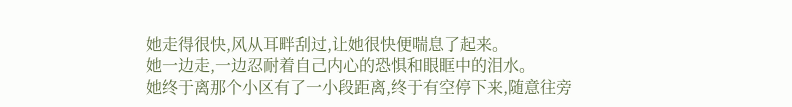她走得很快,风从耳畔刮过,让她很快便喘息了起来。
她一边走,一边忍耐着自己内心的恐惧和眼眶中的泪水。
她终于离那个小区有了一小段距离,终于有空停下来,随意往旁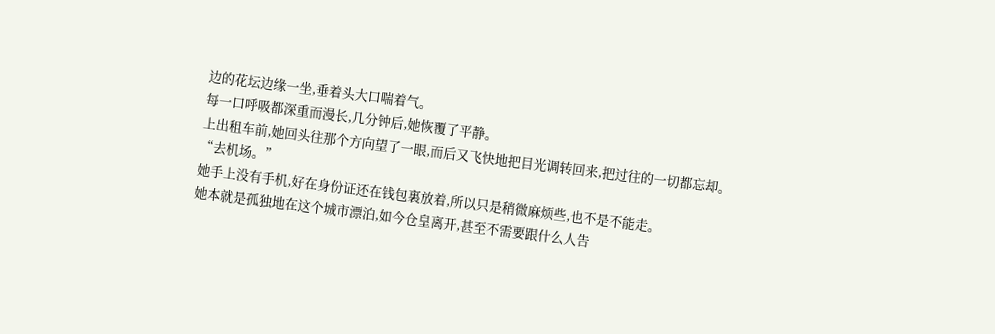边的花坛边缘一坐,垂着头大口喘着气。
每一口呼吸都深重而漫长,几分钟后,她恢覆了平静。
上出租车前,她回头往那个方向望了一眼,而后又飞快地把目光调转回来,把过往的一切都忘却。
“去机场。”
她手上没有手机,好在身份证还在钱包裏放着,所以只是稍微麻烦些,也不是不能走。
她本就是孤独地在这个城市漂泊,如今仓皇离开,甚至不需要跟什么人告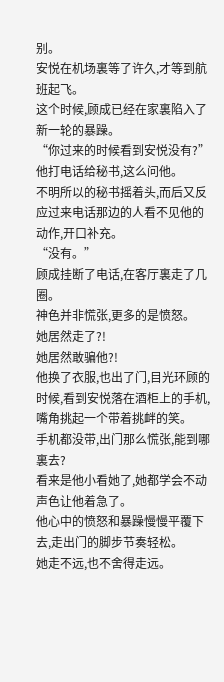别。
安悦在机场裏等了许久,才等到航班起飞。
这个时候,顾成已经在家裏陷入了新一轮的暴躁。
“你过来的时候看到安悦没有?”
他打电话给秘书,这么问他。
不明所以的秘书摇着头,而后又反应过来电话那边的人看不见他的动作,开口补充。
“没有。”
顾成挂断了电话,在客厅裏走了几圈。
神色并非慌张,更多的是愤怒。
她居然走了?!
她居然敢骗他?!
他换了衣服,也出了门,目光环顾的时候,看到安悦落在酒柜上的手机,嘴角挑起一个带着挑衅的笑。
手机都没带,出门那么慌张,能到哪裏去?
看来是他小看她了,她都学会不动声色让他着急了。
他心中的愤怒和暴躁慢慢平覆下去,走出门的脚步节奏轻松。
她走不远,也不舍得走远。